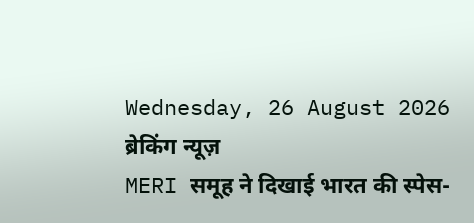Wednesday, 26 August 2026
ब्रेकिंग न्यूज़
MERI समूह ने दिखाई भारत की स्पेस-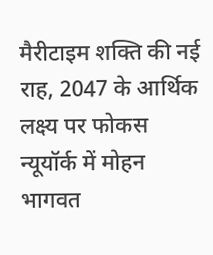मैरीटाइम शक्ति की नई राह, 2047 के आर्थिक लक्ष्य पर फोकस न्यूयॉर्क में मोहन भागवत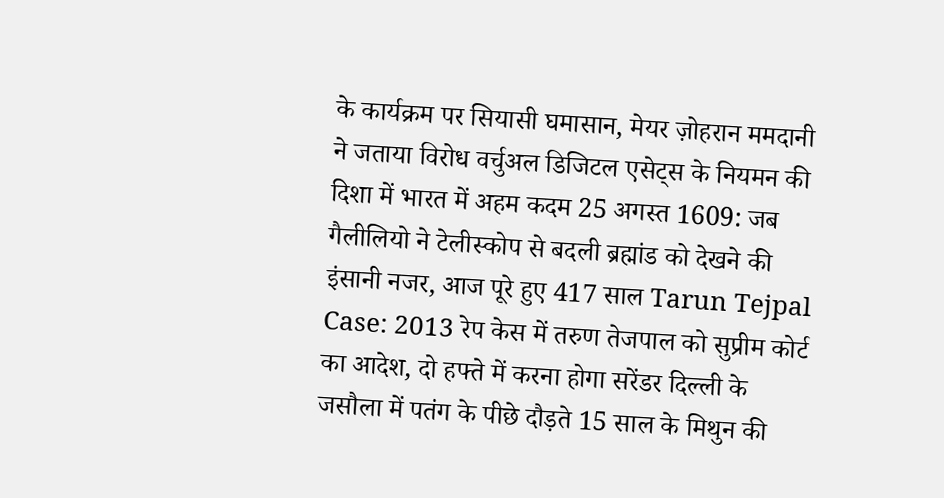के कार्यक्रम पर सियासी घमासान, मेयर ज़ोहरान ममदानी ने जताया विरोध वर्चुअल डिजिटल एसेट्स के नियमन की दिशा में भारत में अहम कदम 25 अगस्त 1609: जब गैलीलियो ने टेलीस्कोप से बदली ब्रह्मांड को देखने की इंसानी नजर, आज पूरे हुए 417 साल Tarun Tejpal Case: 2013 रेप केस में तरुण तेजपाल को सुप्रीम कोर्ट का आदेश, दो हफ्ते में करना होगा सरेंडर दिल्ली के जसौला में पतंग के पीछे दौड़ते 15 साल के मिथुन की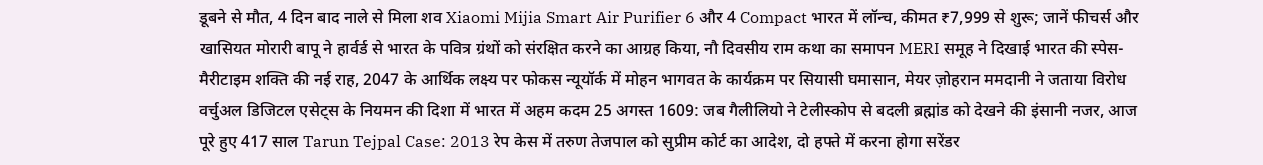डूबने से मौत, 4 दिन बाद नाले से मिला शव Xiaomi Mijia Smart Air Purifier 6 और 4 Compact भारत में लॉन्च, कीमत ₹7,999 से शुरू; जानें फीचर्स और खासियत मोरारी बापू ने हार्वर्ड से भारत के पवित्र ग्रंथों को संरक्षित करने का आग्रह किया, नौ दिवसीय राम कथा का समापन MERI समूह ने दिखाई भारत की स्पेस-मैरीटाइम शक्ति की नई राह, 2047 के आर्थिक लक्ष्य पर फोकस न्यूयॉर्क में मोहन भागवत के कार्यक्रम पर सियासी घमासान, मेयर ज़ोहरान ममदानी ने जताया विरोध वर्चुअल डिजिटल एसेट्स के नियमन की दिशा में भारत में अहम कदम 25 अगस्त 1609: जब गैलीलियो ने टेलीस्कोप से बदली ब्रह्मांड को देखने की इंसानी नजर, आज पूरे हुए 417 साल Tarun Tejpal Case: 2013 रेप केस में तरुण तेजपाल को सुप्रीम कोर्ट का आदेश, दो हफ्ते में करना होगा सरेंडर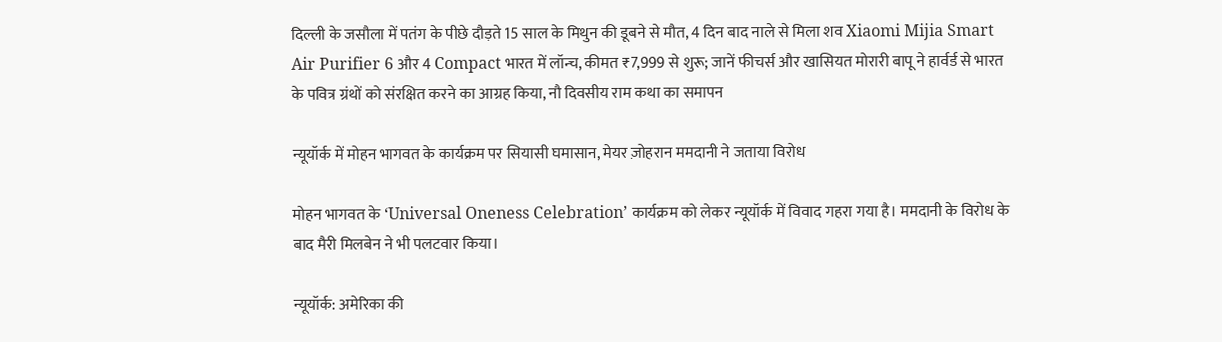दिल्ली के जसौला में पतंग के पीछे दौड़ते 15 साल के मिथुन की डूबने से मौत, 4 दिन बाद नाले से मिला शव Xiaomi Mijia Smart Air Purifier 6 और 4 Compact भारत में लॉन्च, कीमत ₹7,999 से शुरू; जानें फीचर्स और खासियत मोरारी बापू ने हार्वर्ड से भारत के पवित्र ग्रंथों को संरक्षित करने का आग्रह किया, नौ दिवसीय राम कथा का समापन

न्यूयॉर्क में मोहन भागवत के कार्यक्रम पर सियासी घमासान, मेयर ज़ोहरान ममदानी ने जताया विरोध

मोहन भागवत के ‘Universal Oneness Celebration’ कार्यक्रम को लेकर न्यूयॉर्क में विवाद गहरा गया है। ममदानी के विरोध के बाद मैरी मिलबेन ने भी पलटवार किया।

न्यूयॉर्क: अमेरिका की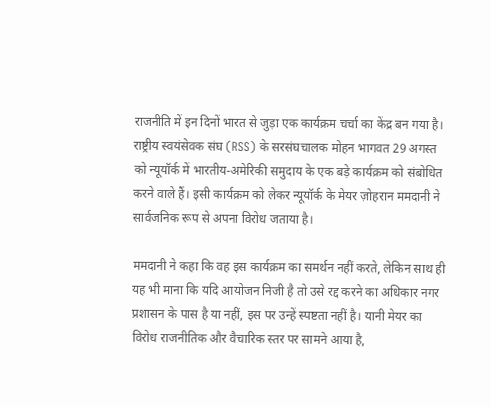राजनीति में इन दिनों भारत से जुड़ा एक कार्यक्रम चर्चा का केंद्र बन गया है। राष्ट्रीय स्वयंसेवक संघ (RSS) के सरसंघचालक मोहन भागवत 29 अगस्त को न्यूयॉर्क में भारतीय-अमेरिकी समुदाय के एक बड़े कार्यक्रम को संबोधित करने वाले हैं। इसी कार्यक्रम को लेकर न्यूयॉर्क के मेयर ज़ोहरान ममदानी ने सार्वजनिक रूप से अपना विरोध जताया है।

ममदानी ने कहा कि वह इस कार्यक्रम का समर्थन नहीं करते, लेकिन साथ ही यह भी माना कि यदि आयोजन निजी है तो उसे रद्द करने का अधिकार नगर प्रशासन के पास है या नहीं, इस पर उन्हें स्पष्टता नहीं है। यानी मेयर का विरोध राजनीतिक और वैचारिक स्तर पर सामने आया है,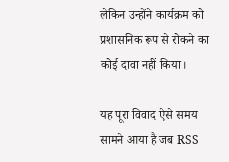लेकिन उन्होंने कार्यक्रम को प्रशासनिक रूप से रोकने का कोई दावा नहीं किया।

यह पूरा विवाद ऐसे समय सामने आया है जब RSS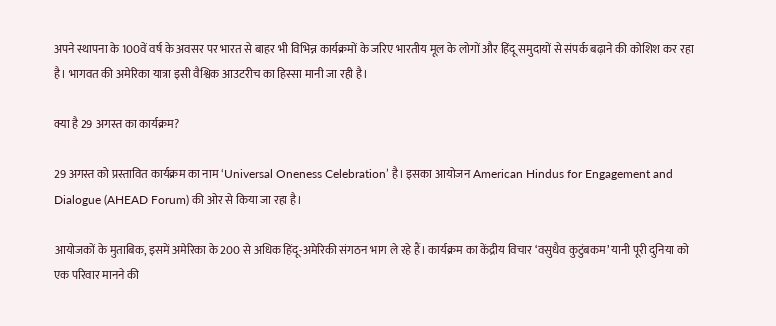अपने स्थापना के 100वें वर्ष के अवसर पर भारत से बाहर भी विभिन्न कार्यक्रमों के जरिए भारतीय मूल के लोगों और हिंदू समुदायों से संपर्क बढ़ाने की कोशिश कर रहा है। भागवत की अमेरिका यात्रा इसी वैश्विक आउटरीच का हिस्सा मानी जा रही है।

क्या है 29 अगस्त का कार्यक्रम?

29 अगस्त को प्रस्तावित कार्यक्रम का नाम ‘Universal Oneness Celebration’ है। इसका आयोजन American Hindus for Engagement and Dialogue (AHEAD Forum) की ओर से किया जा रहा है।

आयोजकों के मुताबिक, इसमें अमेरिका के 200 से अधिक हिंदू-अमेरिकी संगठन भाग ले रहे हैं। कार्यक्रम का केंद्रीय विचार ‘वसुधैव कुटुंबकम’ यानी पूरी दुनिया को एक परिवार मानने की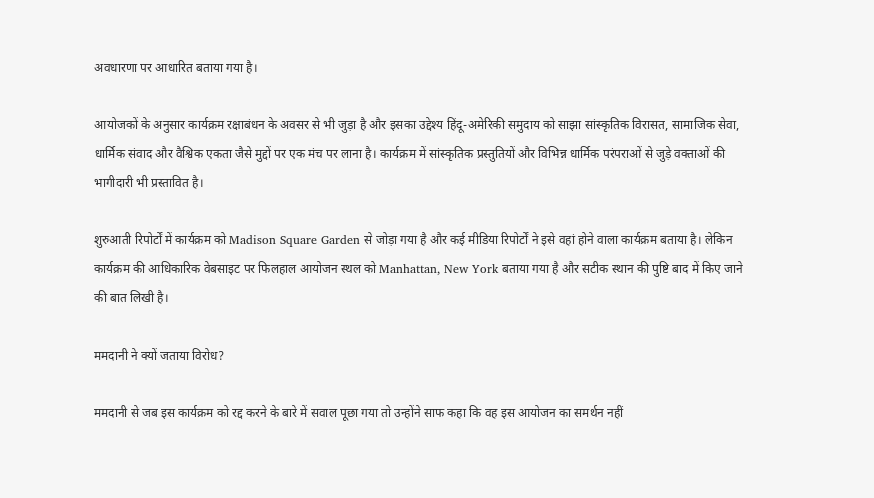अवधारणा पर आधारित बताया गया है।

आयोजकों के अनुसार कार्यक्रम रक्षाबंधन के अवसर से भी जुड़ा है और इसका उद्देश्य हिंदू-अमेरिकी समुदाय को साझा सांस्कृतिक विरासत, सामाजिक सेवा, धार्मिक संवाद और वैश्विक एकता जैसे मुद्दों पर एक मंच पर लाना है। कार्यक्रम में सांस्कृतिक प्रस्तुतियों और विभिन्न धार्मिक परंपराओं से जुड़े वक्ताओं की भागीदारी भी प्रस्तावित है।

शुरुआती रिपोर्टों में कार्यक्रम को Madison Square Garden से जोड़ा गया है और कई मीडिया रिपोर्टों ने इसे वहां होने वाला कार्यक्रम बताया है। लेकिन कार्यक्रम की आधिकारिक वेबसाइट पर फिलहाल आयोजन स्थल को Manhattan, New York बताया गया है और सटीक स्थान की पुष्टि बाद में किए जाने की बात लिखी है।

ममदानी ने क्यों जताया विरोध?

ममदानी से जब इस कार्यक्रम को रद्द करने के बारे में सवाल पूछा गया तो उन्होंने साफ कहा कि वह इस आयोजन का समर्थन नहीं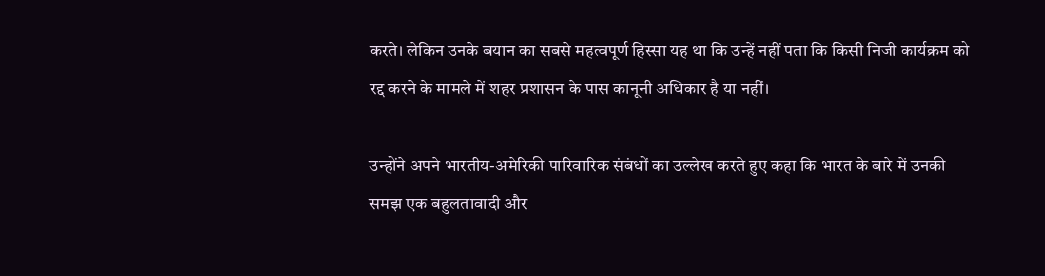करते। लेकिन उनके बयान का सबसे महत्वपूर्ण हिस्सा यह था कि उन्हें नहीं पता कि किसी निजी कार्यक्रम को रद्द करने के मामले में शहर प्रशासन के पास कानूनी अधिकार है या नहीं।

उन्होंने अपने भारतीय-अमेरिकी पारिवारिक संबंधों का उल्लेख करते हुए कहा कि भारत के बारे में उनकी समझ एक बहुलतावादी और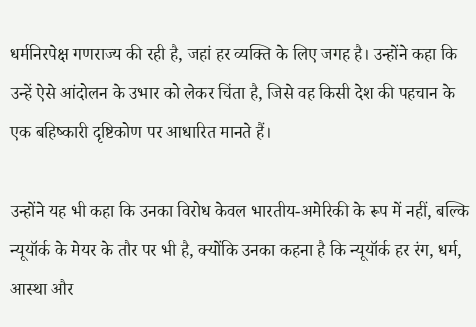धर्मनिरपेक्ष गणराज्य की रही है, जहां हर व्यक्ति के लिए जगह है। उन्होंने कहा कि उन्हें ऐसे आंदोलन के उभार को लेकर चिंता है, जिसे वह किसी देश की पहचान के एक बहिष्कारी दृष्टिकोण पर आधारित मानते हैं।

उन्होंने यह भी कहा कि उनका विरोध केवल भारतीय-अमेरिकी के रूप में नहीं, बल्कि न्यूयॉर्क के मेयर के तौर पर भी है, क्योंकि उनका कहना है कि न्यूयॉर्क हर रंग, धर्म, आस्था और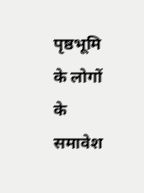पृष्ठभूमि के लोगों के समावेश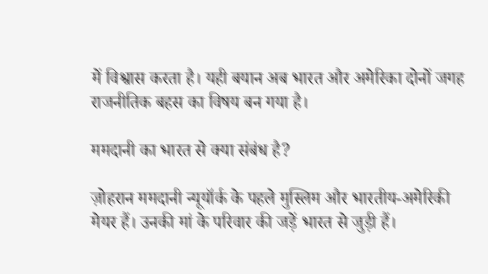में विश्वास करता है। यही बयान अब भारत और अमेरिका दोनों जगह राजनीतिक बहस का विषय बन गया है।

ममदानी का भारत से क्या संबंध है?

ज़ोहरान ममदानी न्यूयॉर्क के पहले मुस्लिम और भारतीय-अमेरिकी मेयर हैं। उनकी मां के परिवार की जड़ें भारत से जुड़ी हैं।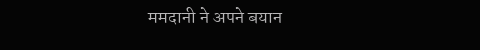ममदानी ने अपने बयान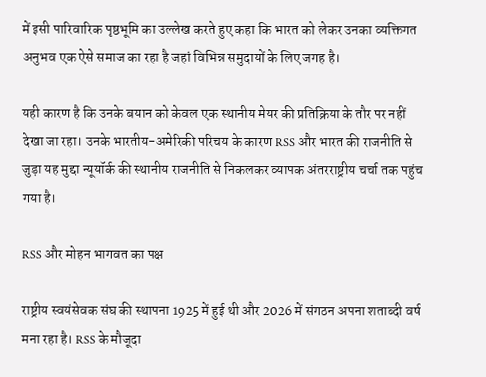में इसी पारिवारिक पृष्ठभूमि का उल्लेख करते हुए कहा कि भारत को लेकर उनका व्यक्तिगत अनुभव एक ऐसे समाज का रहा है जहां विभिन्न समुदायों के लिए जगह है।

यही कारण है कि उनके बयान को केवल एक स्थानीय मेयर की प्रतिक्रिया के तौर पर नहीं देखा जा रहा। उनके भारतीय-अमेरिकी परिचय के कारण RSS और भारत की राजनीति से जुड़ा यह मुद्दा न्यूयॉर्क की स्थानीय राजनीति से निकलकर व्यापक अंतरराष्ट्रीय चर्चा तक पहुंच गया है।

RSS और मोहन भागवत का पक्ष

राष्ट्रीय स्वयंसेवक संघ की स्थापना 1925 में हुई थी और 2026 में संगठन अपना शताब्दी वर्ष मना रहा है। RSS के मौजूदा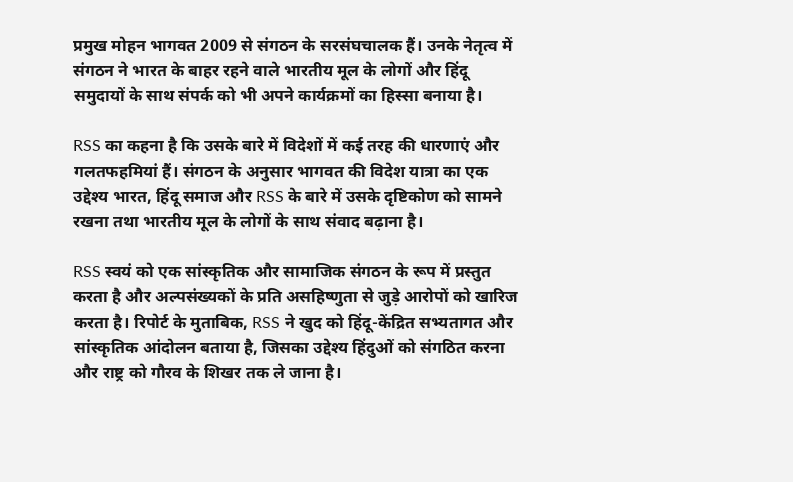प्रमुख मोहन भागवत 2009 से संगठन के सरसंघचालक हैं। उनके नेतृत्व में संगठन ने भारत के बाहर रहने वाले भारतीय मूल के लोगों और हिंदू समुदायों के साथ संपर्क को भी अपने कार्यक्रमों का हिस्सा बनाया है।

RSS का कहना है कि उसके बारे में विदेशों में कई तरह की धारणाएं और गलतफहमियां हैं। संगठन के अनुसार भागवत की विदेश यात्रा का एक उद्देश्य भारत, हिंदू समाज और RSS के बारे में उसके दृष्टिकोण को सामने रखना तथा भारतीय मूल के लोगों के साथ संवाद बढ़ाना है।

RSS स्वयं को एक सांस्कृतिक और सामाजिक संगठन के रूप में प्रस्तुत करता है और अल्पसंख्यकों के प्रति असहिष्णुता से जुड़े आरोपों को खारिज करता है। रिपोर्ट के मुताबिक, RSS ने खुद को हिंदू-केंद्रित सभ्यतागत और सांस्कृतिक आंदोलन बताया है, जिसका उद्देश्य हिंदुओं को संगठित करना और राष्ट्र को गौरव के शिखर तक ले जाना है।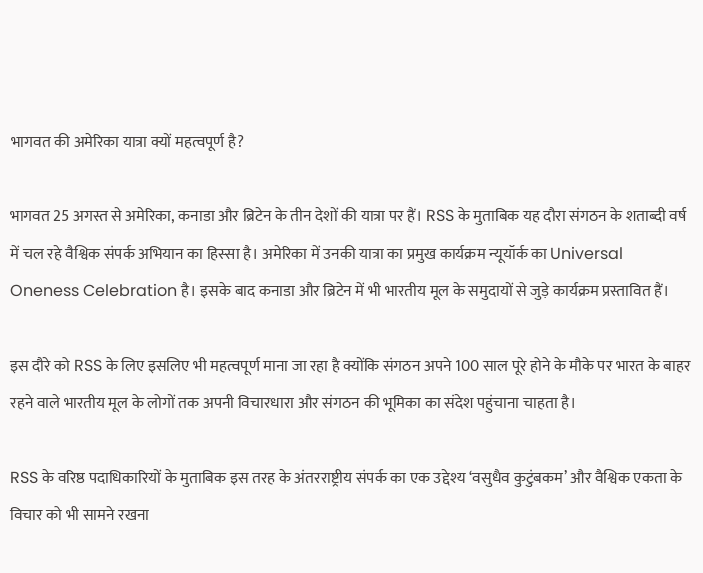भागवत की अमेरिका यात्रा क्यों महत्वपूर्ण है?

भागवत 25 अगस्त से अमेरिका, कनाडा और ब्रिटेन के तीन देशों की यात्रा पर हैं। RSS के मुताबिक यह दौरा संगठन के शताब्दी वर्ष में चल रहे वैश्विक संपर्क अभियान का हिस्सा है। अमेरिका में उनकी यात्रा का प्रमुख कार्यक्रम न्यूयॉर्क का Universal Oneness Celebration है। इसके बाद कनाडा और ब्रिटेन में भी भारतीय मूल के समुदायों से जुड़े कार्यक्रम प्रस्तावित हैं।

इस दौरे को RSS के लिए इसलिए भी महत्वपूर्ण माना जा रहा है क्योंकि संगठन अपने 100 साल पूरे होने के मौके पर भारत के बाहर रहने वाले भारतीय मूल के लोगों तक अपनी विचारधारा और संगठन की भूमिका का संदेश पहुंचाना चाहता है।

RSS के वरिष्ठ पदाधिकारियों के मुताबिक इस तरह के अंतरराष्ट्रीय संपर्क का एक उद्देश्य ‘वसुधैव कुटुंबकम’ और वैश्विक एकता के विचार को भी सामने रखना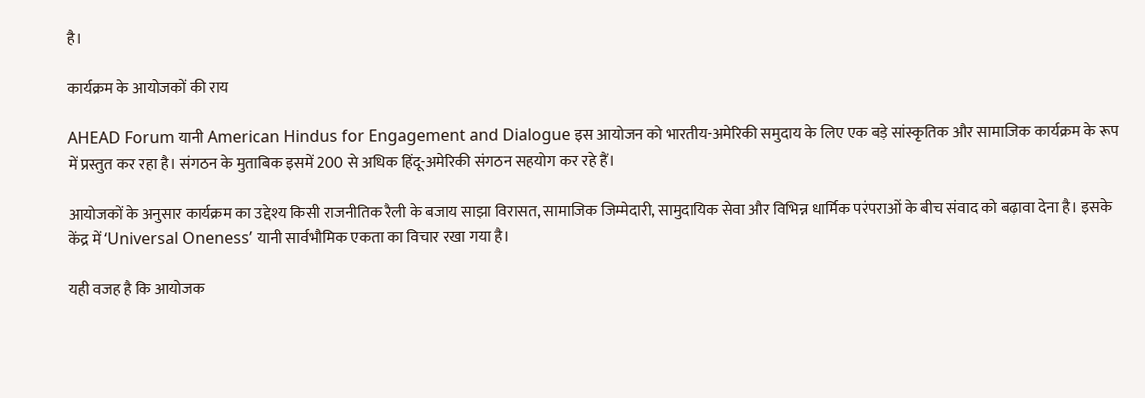है।

कार्यक्रम के आयोजकों की राय

AHEAD Forum यानी American Hindus for Engagement and Dialogue इस आयोजन को भारतीय-अमेरिकी समुदाय के लिए एक बड़े सांस्कृतिक और सामाजिक कार्यक्रम के रूप में प्रस्तुत कर रहा है। संगठन के मुताबिक इसमें 200 से अधिक हिंदू-अमेरिकी संगठन सहयोग कर रहे हैं।

आयोजकों के अनुसार कार्यक्रम का उद्देश्य किसी राजनीतिक रैली के बजाय साझा विरासत, सामाजिक जिम्मेदारी, सामुदायिक सेवा और विभिन्न धार्मिक परंपराओं के बीच संवाद को बढ़ावा देना है। इसके केंद्र में ‘Universal Oneness’ यानी सार्वभौमिक एकता का विचार रखा गया है।

यही वजह है कि आयोजक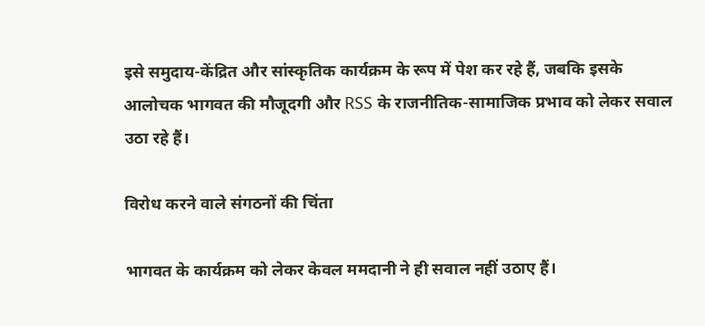इसे समुदाय-केंद्रित और सांस्कृतिक कार्यक्रम के रूप में पेश कर रहे हैं, जबकि इसके आलोचक भागवत की मौजूदगी और RSS के राजनीतिक-सामाजिक प्रभाव को लेकर सवाल उठा रहे हैं।

विरोध करने वाले संगठनों की चिंता

भागवत के कार्यक्रम को लेकर केवल ममदानी ने ही सवाल नहीं उठाए हैं।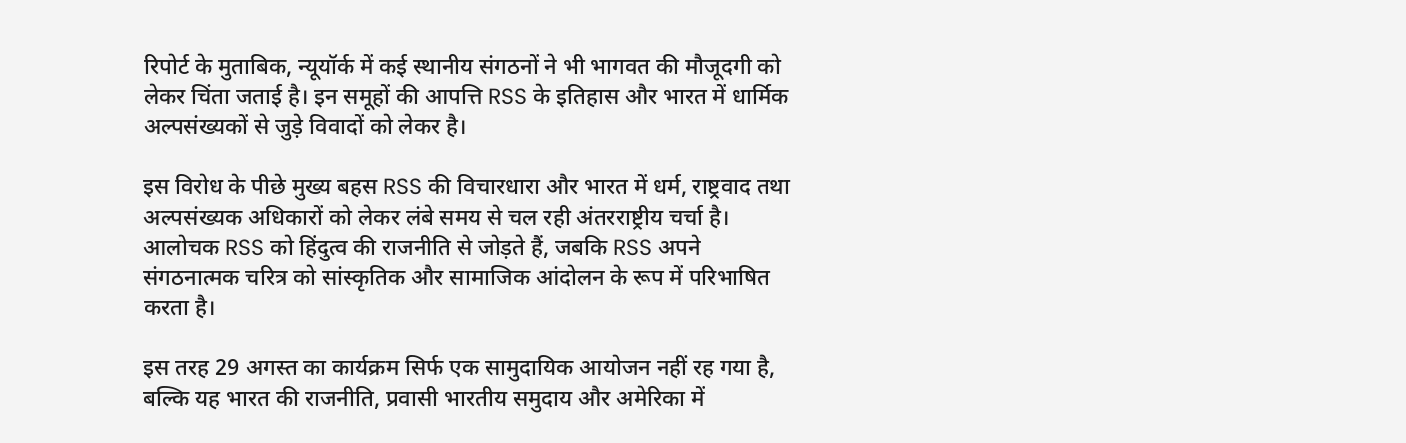रिपोर्ट के मुताबिक, न्यूयॉर्क में कई स्थानीय संगठनों ने भी भागवत की मौजूदगी को लेकर चिंता जताई है। इन समूहों की आपत्ति RSS के इतिहास और भारत में धार्मिक अल्पसंख्यकों से जुड़े विवादों को लेकर है।

इस विरोध के पीछे मुख्य बहस RSS की विचारधारा और भारत में धर्म, राष्ट्रवाद तथा अल्पसंख्यक अधिकारों को लेकर लंबे समय से चल रही अंतरराष्ट्रीय चर्चा है। आलोचक RSS को हिंदुत्व की राजनीति से जोड़ते हैं, जबकि RSS अपने संगठनात्मक चरित्र को सांस्कृतिक और सामाजिक आंदोलन के रूप में परिभाषित करता है।

इस तरह 29 अगस्त का कार्यक्रम सिर्फ एक सामुदायिक आयोजन नहीं रह गया है, बल्कि यह भारत की राजनीति, प्रवासी भारतीय समुदाय और अमेरिका में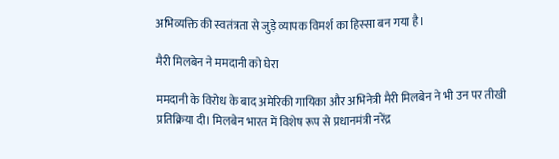अभिव्यक्ति की स्वतंत्रता से जुड़े व्यापक विमर्श का हिस्सा बन गया है।

मैरी मिलबेन ने ममदानी को घेरा

ममदानी के विरोध के बाद अमेरिकी गायिका और अभिनेत्री मैरी मिलबेन ने भी उन पर तीखी प्रतिक्रिया दी। मिलबेन भारत में विशेष रूप से प्रधानमंत्री नरेंद्र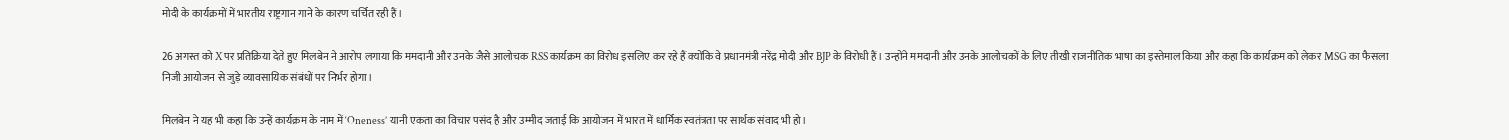मोदी के कार्यक्रमों में भारतीय राष्ट्रगान गाने के कारण चर्चित रही हैं।

26 अगस्त को X पर प्रतिक्रिया देते हुए मिलबेन ने आरोप लगाया कि ममदानी और उनके जैसे आलोचक RSS कार्यक्रम का विरोध इसलिए कर रहे हैं क्योंकि वे प्रधानमंत्री नरेंद्र मोदी और BJP के विरोधी हैं। उन्होंने ममदानी और उनके आलोचकों के लिए तीखी राजनीतिक भाषा का इस्तेमाल किया और कहा कि कार्यक्रम को लेकर MSG का फैसला निजी आयोजन से जुड़े व्यावसायिक संबंधों पर निर्भर होगा।

मिलबेन ने यह भी कहा कि उन्हें कार्यक्रम के नाम में ‘Oneness’ यानी एकता का विचार पसंद है और उम्मीद जताई कि आयोजन में भारत में धार्मिक स्वतंत्रता पर सार्थक संवाद भी हो।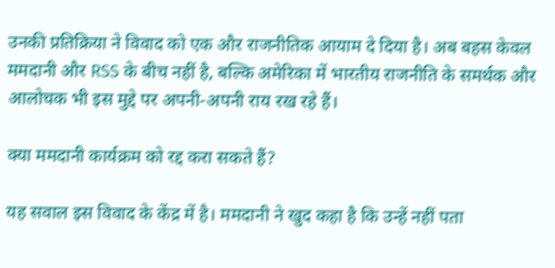उनकी प्रतिक्रिया ने विवाद को एक और राजनीतिक आयाम दे दिया है। अब बहस केवल ममदानी और RSS के बीच नहीं है, बल्कि अमेरिका में भारतीय राजनीति के समर्थक और आलोचक भी इस मुद्दे पर अपनी-अपनी राय रख रहे हैं।

क्या ममदानी कार्यक्रम को रद्द करा सकते हैं?

यह सवाल इस विवाद के केंद्र में है। ममदानी ने खुद कहा है कि उन्हें नहीं पता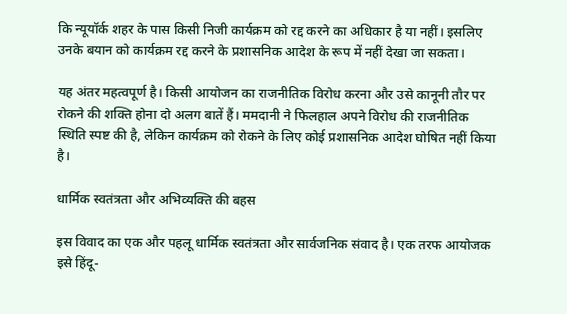कि न्यूयॉर्क शहर के पास किसी निजी कार्यक्रम को रद्द करने का अधिकार है या नहीं। इसलिए उनके बयान को कार्यक्रम रद्द करने के प्रशासनिक आदेश के रूप में नहीं देखा जा सकता।

यह अंतर महत्वपूर्ण है। किसी आयोजन का राजनीतिक विरोध करना और उसे कानूनी तौर पर रोकने की शक्ति होना दो अलग बातें हैं। ममदानी ने फिलहाल अपने विरोध की राजनीतिक स्थिति स्पष्ट की है, लेकिन कार्यक्रम को रोकने के लिए कोई प्रशासनिक आदेश घोषित नहीं किया है।

धार्मिक स्वतंत्रता और अभिव्यक्ति की बहस

इस विवाद का एक और पहलू धार्मिक स्वतंत्रता और सार्वजनिक संवाद है। एक तरफ आयोजक इसे हिंदू-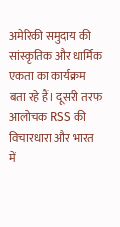अमेरिकी समुदाय की सांस्कृतिक और धार्मिक एकता का कार्यक्रम बता रहे हैं। दूसरी तरफ आलोचक RSS की विचारधारा और भारत में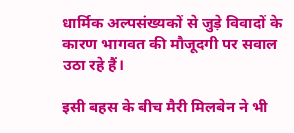धार्मिक अल्पसंख्यकों से जुड़े विवादों के कारण भागवत की मौजूदगी पर सवाल उठा रहे हैं।

इसी बहस के बीच मैरी मिलबेन ने भी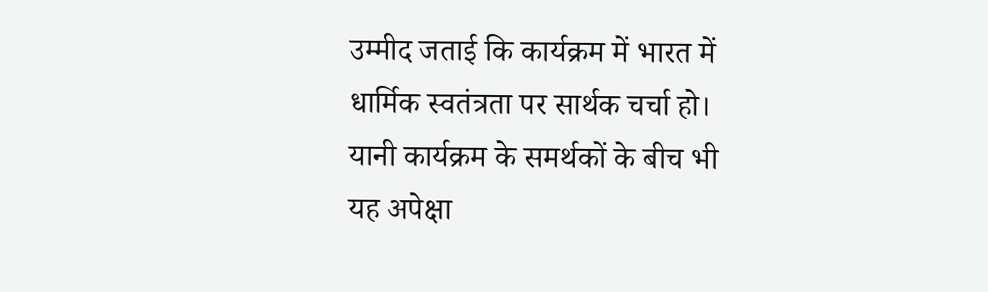उम्मीद जताई कि कार्यक्रम में भारत में धार्मिक स्वतंत्रता पर सार्थक चर्चा हो। यानी कार्यक्रम के समर्थकों के बीच भी यह अपेक्षा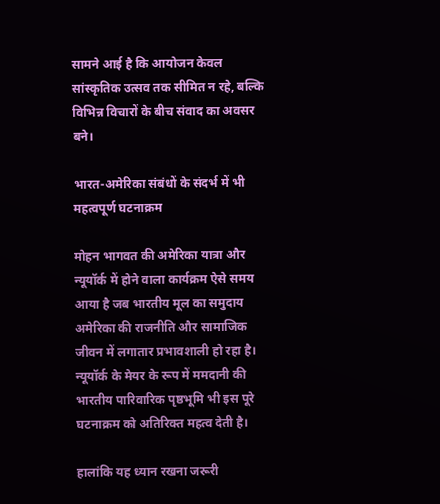सामने आई है कि आयोजन केवल सांस्कृतिक उत्सव तक सीमित न रहे, बल्कि विभिन्न विचारों के बीच संवाद का अवसर बने।

भारत-अमेरिका संबंधों के संदर्भ में भी महत्वपूर्ण घटनाक्रम

मोहन भागवत की अमेरिका यात्रा और न्यूयॉर्क में होने वाला कार्यक्रम ऐसे समय आया है जब भारतीय मूल का समुदाय अमेरिका की राजनीति और सामाजिक जीवन में लगातार प्रभावशाली हो रहा है। न्यूयॉर्क के मेयर के रूप में ममदानी की भारतीय पारिवारिक पृष्ठभूमि भी इस पूरे घटनाक्रम को अतिरिक्त महत्व देती है।

हालांकि यह ध्यान रखना जरूरी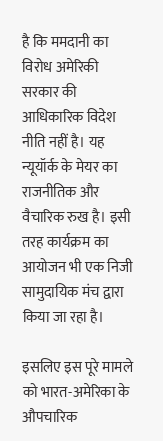है कि ममदानी का विरोध अमेरिकी सरकार की आधिकारिक विदेश नीति नहीं है। यह न्यूयॉर्क के मेयर का राजनीतिक और वैचारिक रुख है। इसी तरह कार्यक्रम का आयोजन भी एक निजी सामुदायिक मंच द्वारा किया जा रहा है।

इसलिए इस पूरे मामले को भारत-अमेरिका के औपचारिक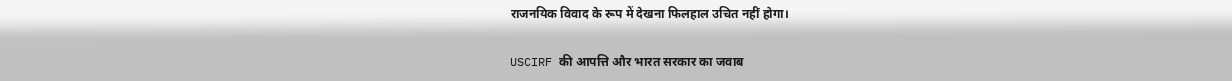राजनयिक विवाद के रूप में देखना फिलहाल उचित नहीं होगा।

USCIRF की आपत्ति और भारत सरकार का जवाब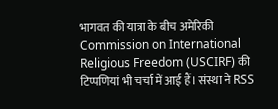भागवत की यात्रा के बीच अमेरिकी Commission on International Religious Freedom (USCIRF) की टिप्पणियां भी चर्चा में आई हैं। संस्था ने RSS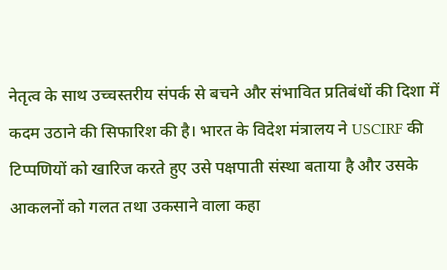नेतृत्व के साथ उच्चस्तरीय संपर्क से बचने और संभावित प्रतिबंधों की दिशा में कदम उठाने की सिफारिश की है। भारत के विदेश मंत्रालय ने USCIRF की टिप्पणियों को खारिज करते हुए उसे पक्षपाती संस्था बताया है और उसके आकलनों को गलत तथा उकसाने वाला कहा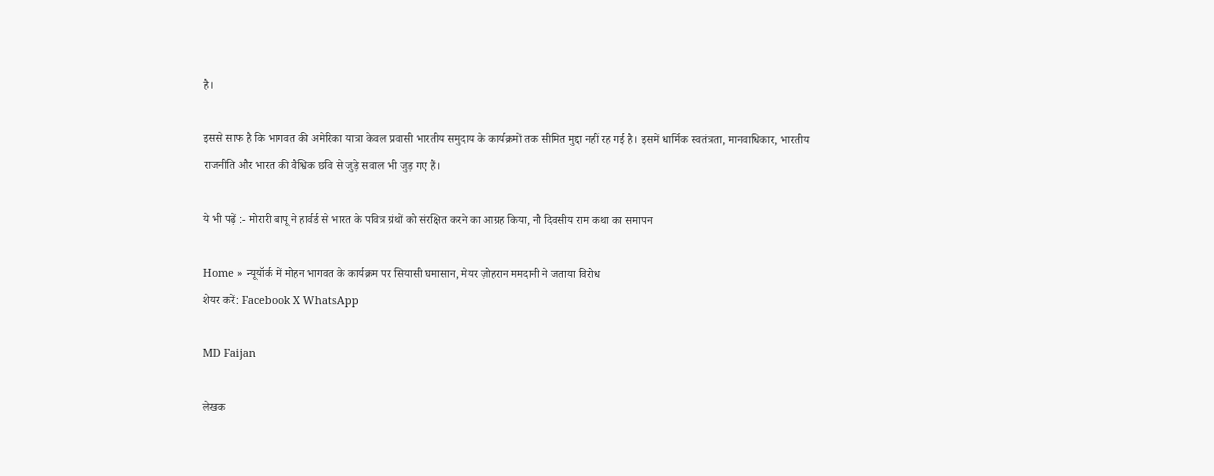है।

इससे साफ है कि भागवत की अमेरिका यात्रा केवल प्रवासी भारतीय समुदाय के कार्यक्रमों तक सीमित मुद्दा नहीं रह गई है। इसमें धार्मिक स्वतंत्रता, मानवाधिकार, भारतीय राजनीति और भारत की वैश्विक छवि से जुड़े सवाल भी जुड़ गए हैं।

ये भी पढ़ें :- मोरारी बापू ने हार्वर्ड से भारत के पवित्र ग्रंथों को संरक्षित करने का आग्रह किया, नौ दिवसीय राम कथा का समापन

Home » न्यूयॉर्क में मोहन भागवत के कार्यक्रम पर सियासी घमासान, मेयर ज़ोहरान ममदानी ने जताया विरोध
शेयर करें: Facebook X WhatsApp

MD Faijan

लेखक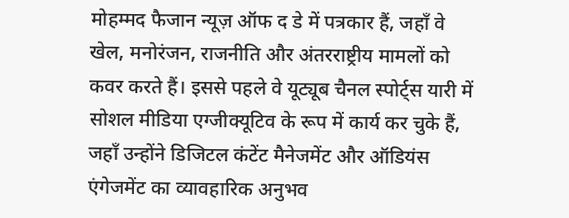मोहम्मद फैजान न्यूज़ ऑफ द डे में पत्रकार हैं, जहाँ वे खेल, मनोरंजन, राजनीति और अंतरराष्ट्रीय मामलों को कवर करते हैं। इससे पहले वे यूट्यूब चैनल स्पोर्ट्स यारी में सोशल मीडिया एग्जीक्यूटिव के रूप में कार्य कर चुके हैं, जहाँ उन्होंने डिजिटल कंटेंट मैनेजमेंट और ऑडियंस एंगेजमेंट का व्यावहारिक अनुभव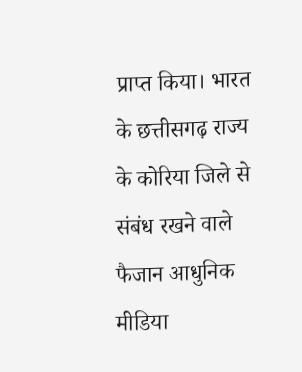प्राप्त किया। भारत के छत्तीसगढ़ राज्य के कोरिया जिले से संबंध रखने वाले फैजान आधुनिक मीडिया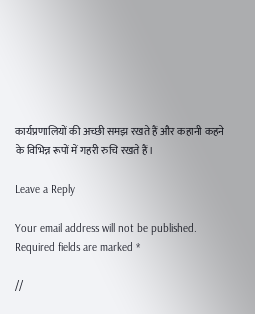कार्यप्रणालियों की अच्छी समझ रखते हैं और कहानी कहने के विभिन्न रूपों में गहरी रुचि रखते हैं।

Leave a Reply

Your email address will not be published. Required fields are marked *

//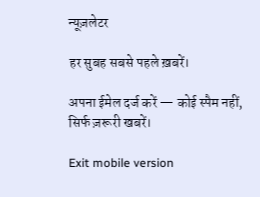न्यूज़लेटर

हर सुबह सबसे पहले ख़बरें।

अपना ईमेल दर्ज करें — कोई स्पैम नहीं, सिर्फ ज़रूरी खबरें।

Exit mobile version